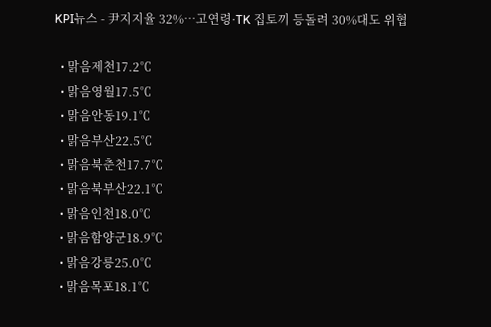KPI뉴스 - 尹지지율 32%…고연령·TK 집토끼 등돌려 30%대도 위협

  • 맑음제천17.2℃
  • 맑음영월17.5℃
  • 맑음안동19.1℃
  • 맑음부산22.5℃
  • 맑음북춘천17.7℃
  • 맑음북부산22.1℃
  • 맑음인천18.0℃
  • 맑음함양군18.9℃
  • 맑음강릉25.0℃
  • 맑음목포18.1℃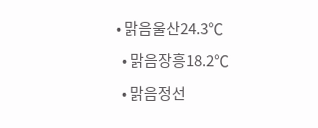• 맑음울산24.3℃
  • 맑음장흥18.2℃
  • 맑음정선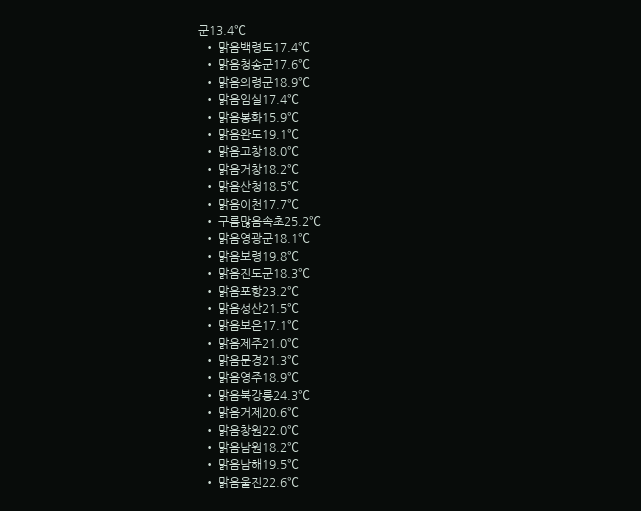군13.4℃
  • 맑음백령도17.4℃
  • 맑음청송군17.6℃
  • 맑음의령군18.9℃
  • 맑음임실17.4℃
  • 맑음봉화15.9℃
  • 맑음완도19.1℃
  • 맑음고창18.0℃
  • 맑음거창18.2℃
  • 맑음산청18.5℃
  • 맑음이천17.7℃
  • 구름많음속초25.2℃
  • 맑음영광군18.1℃
  • 맑음보령19.8℃
  • 맑음진도군18.3℃
  • 맑음포항23.2℃
  • 맑음성산21.5℃
  • 맑음보은17.1℃
  • 맑음제주21.0℃
  • 맑음문경21.3℃
  • 맑음영주18.9℃
  • 맑음북강릉24.3℃
  • 맑음거제20.6℃
  • 맑음창원22.0℃
  • 맑음남원18.2℃
  • 맑음남해19.5℃
  • 맑음울진22.6℃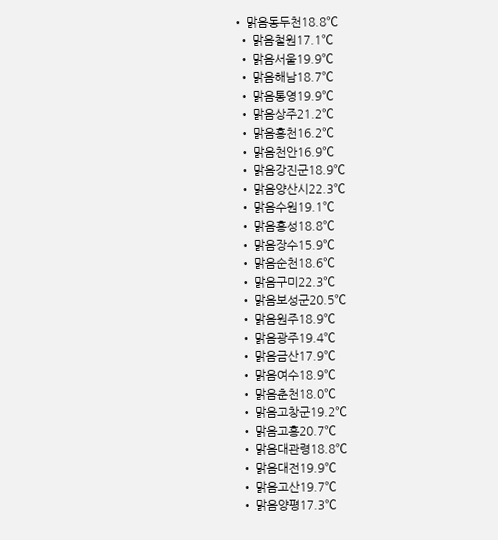• 맑음동두천18.8℃
  • 맑음철원17.1℃
  • 맑음서울19.9℃
  • 맑음해남18.7℃
  • 맑음통영19.9℃
  • 맑음상주21.2℃
  • 맑음홍천16.2℃
  • 맑음천안16.9℃
  • 맑음강진군18.9℃
  • 맑음양산시22.3℃
  • 맑음수원19.1℃
  • 맑음홍성18.8℃
  • 맑음장수15.9℃
  • 맑음순천18.6℃
  • 맑음구미22.3℃
  • 맑음보성군20.5℃
  • 맑음원주18.9℃
  • 맑음광주19.4℃
  • 맑음금산17.9℃
  • 맑음여수18.9℃
  • 맑음춘천18.0℃
  • 맑음고창군19.2℃
  • 맑음고흥20.7℃
  • 맑음대관령18.8℃
  • 맑음대전19.9℃
  • 맑음고산19.7℃
  • 맑음양평17.3℃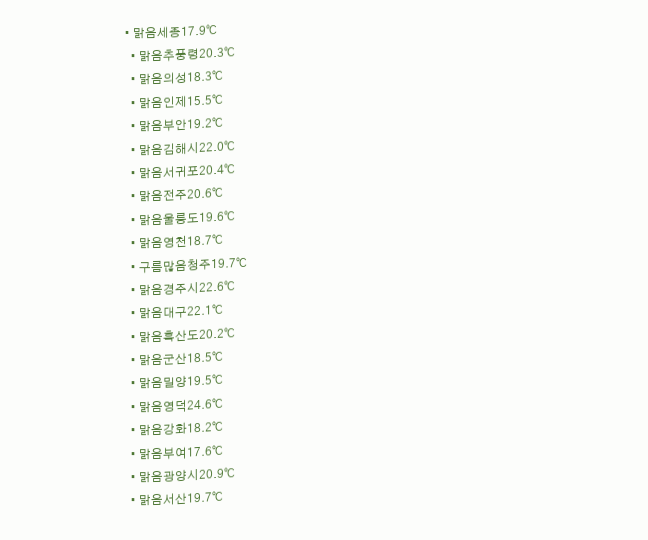• 맑음세종17.9℃
  • 맑음추풍령20.3℃
  • 맑음의성18.3℃
  • 맑음인제15.5℃
  • 맑음부안19.2℃
  • 맑음김해시22.0℃
  • 맑음서귀포20.4℃
  • 맑음전주20.6℃
  • 맑음울릉도19.6℃
  • 맑음영천18.7℃
  • 구름많음청주19.7℃
  • 맑음경주시22.6℃
  • 맑음대구22.1℃
  • 맑음흑산도20.2℃
  • 맑음군산18.5℃
  • 맑음밀양19.5℃
  • 맑음영덕24.6℃
  • 맑음강화18.2℃
  • 맑음부여17.6℃
  • 맑음광양시20.9℃
  • 맑음서산19.7℃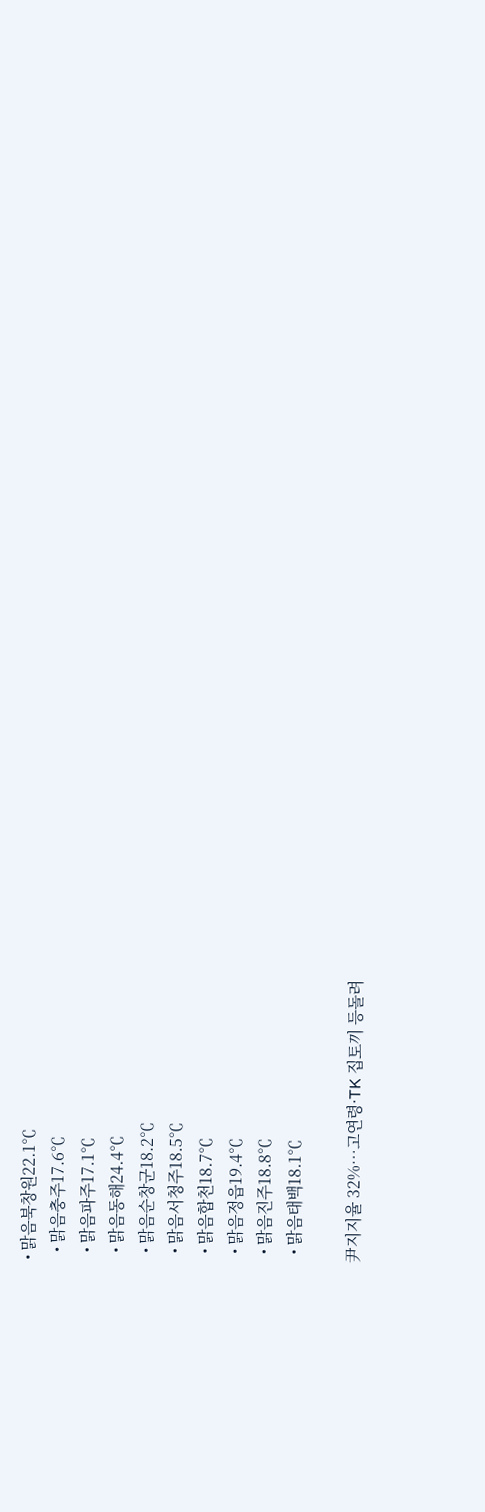• 맑음북창원22.1℃
  • 맑음충주17.6℃
  • 맑음파주17.1℃
  • 맑음동해24.4℃
  • 맑음순창군18.2℃
  • 맑음서청주18.5℃
  • 맑음합천18.7℃
  • 맑음정읍19.4℃
  • 맑음진주18.8℃
  • 맑음태백18.1℃

尹지지율 32%…고연령·TK 집토끼 등돌려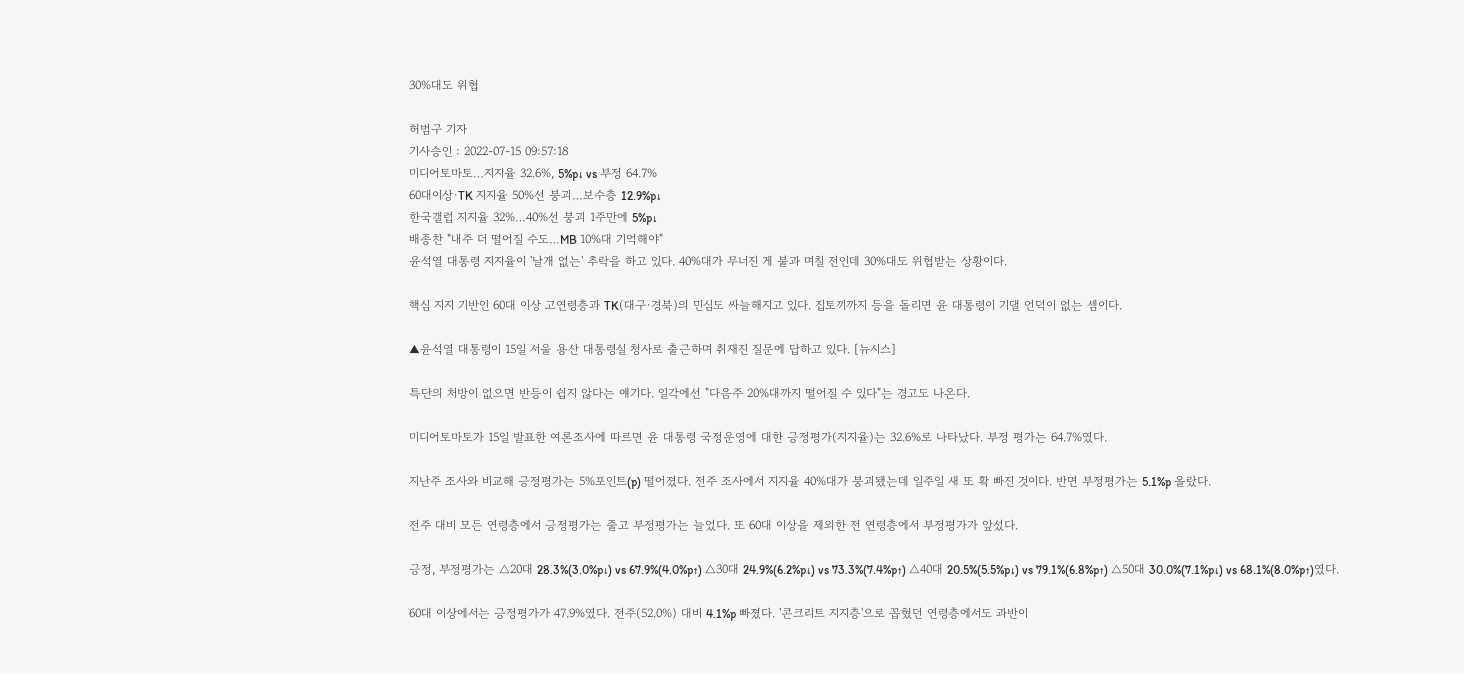30%대도 위협

허범구 기자
기사승인 : 2022-07-15 09:57:18
미디어토마토…지지율 32.6%, 5%p↓ vs 부정 64.7%
60대이상·TK 지지율 50%선 붕괴…보수층 12.9%p↓
한국갤럽 지지율 32%…40%선 붕괴 1주만에 5%p↓
배종찬 "내주 더 떨어질 수도…MB 10%대 기억해야"
윤석열 대통령 지지율이 '날개 없는' 추락을 하고 있다. 40%대가 무너진 게 불과 며칠 전인데 30%대도 위협받는 상황이다.

핵심 지지 기반인 60대 이상 고연령층과 TK(대구·경북)의 민심도 싸늘해지고 있다. 집토끼까지 등을 돌리면 윤 대통령이 기댈 언덕이 없는 셈이다.

▲윤석열 대통령이 15일 서울 용산 대통령실 청사로 출근하며 취재진 질문에 답하고 있다. [뉴시스]

특단의 처방이 없으면 반등이 쉽지 않다는 얘기다. 일각에선 "다음주 20%대까지 떨어질 수 있다"는 경고도 나온다.

미디어토마토가 15일 발표한 여론조사에 따르면 윤 대통령 국정운영에 대한 긍정평가(지지율)는 32.6%로 나타났다. 부정 평가는 64.7%였다.

지난주 조사와 비교해 긍정평가는 5%포인트(p) 떨어졌다. 전주 조사에서 지지율 40%대가 붕괴됐는데 일주일 새 또 확 빠진 것이다. 반면 부정평가는 5.1%p 올랐다.

전주 대비 모든 연령층에서 긍정평가는 줄고 부정평가는 늘었다. 또 60대 이상을 제외한 전 연령층에서 부정평가가 앞섰다.

긍정, 부정평가는 △20대 28.3%(3.0%p↓) vs 67.9%(4.0%p↑) △30대 24.9%(6.2%p↓) vs 73.3%(7.4%p↑) △40대 20.5%(5.5%p↓) vs 79.1%(6.8%p↑) △50대 30.0%(7.1%p↓) vs 68.1%(8.0%p↑)였다.

60대 이상에서는 긍정평가가 47.9%였다. 전주(52.0%) 대비 4.1%p 빠졌다. '콘크리트 지지층'으로 꼽혔던 연령층에서도 과반이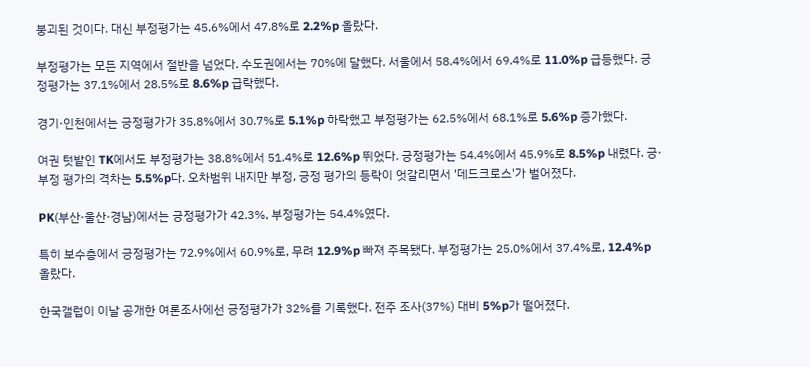붕괴된 것이다. 대신 부정평가는 45.6%에서 47.8%로 2.2%p 올랐다.

부정평가는 모든 지역에서 절반을 넘었다. 수도권에서는 70%에 달했다. 서울에서 58.4%에서 69.4%로 11.0%p 급등했다. 긍정평가는 37.1%에서 28.5%로 8.6%p 급락했다.

경기·인천에서는 긍정평가가 35.8%에서 30.7%로 5.1%p 하락했고 부정평가는 62.5%에서 68.1%로 5.6%p 증가했다.

여권 텃밭인 TK에서도 부정평가는 38.8%에서 51.4%로 12.6%p 뛰었다. 긍정평가는 54.4%에서 45.9%로 8.5%p 내렸다. 긍·부정 평가의 격차는 5.5%p다. 오차범위 내지만 부정, 긍정 평가의 등락이 엇갈리면서 '데드크로스'가 벌어졌다.

PK(부산·울산·경남)에서는 긍정평가가 42.3%, 부정평가는 54.4%였다.

특히 보수층에서 긍정평가는 72.9%에서 60.9%로, 무려 12.9%p 빠져 주목됐다. 부정평가는 25.0%에서 37.4%로, 12.4%p 올랐다.

한국갤럽이 이날 공개한 여론조사에선 긍정평가가 32%를 기록했다. 전주 조사(37%) 대비 5%p가 떨어졌다.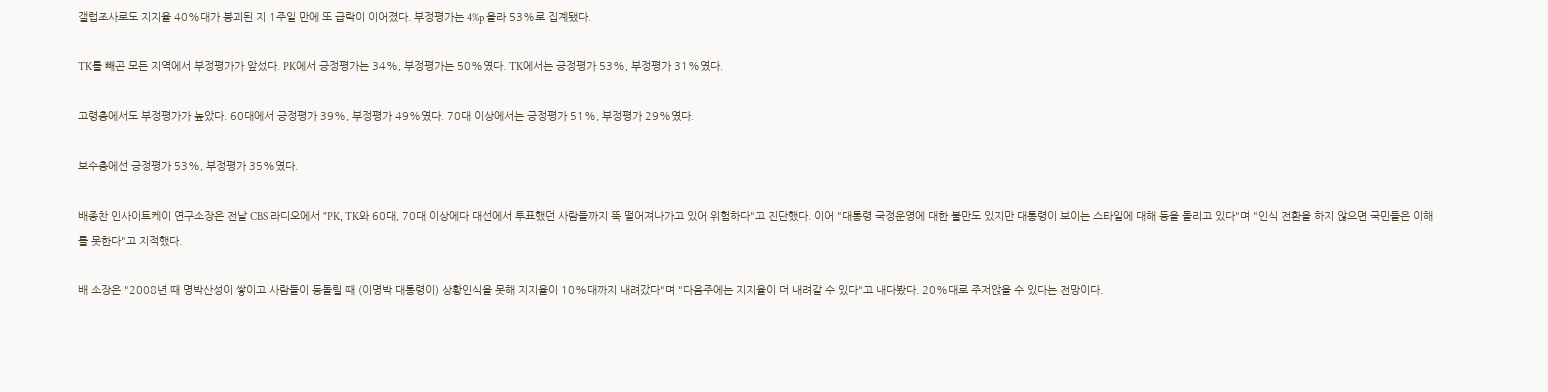갤럽조사로도 지지율 40%대가 붕괴된 지 1주일 만에 또 급락이 이어졌다. 부정평가는 4%p 올라 53%로 집계됐다.

TK를 빼곤 모든 지역에서 부정평가가 앞섰다. PK에서 긍정평가는 34%, 부정평가는 50%였다. TK에서는 긍정평가 53%, 부정평가 31%였다.

고령층에서도 부정평가가 높았다. 60대에서 긍정평가 39%, 부정평가 49%였다. 70대 이상에서는 긍정평가 51%, 부정평가 29%였다.

보수층에선 긍정평가 53%, 부정평가 35%였다.

배종찬 인사이트케이 연구소장은 전날 CBS 라디오에서 "PK, TK와 60대, 70대 이상에다 대선에서 투표했던 사람들까지 뚝 떨어져나가고 있어 위험하다"고 진단했다. 이어 "대통령 국정운영에 대한 불만도 있지만 대통령이 보이는 스타일에 대해 등을 돌리고 있다"며 "인식 전환을 하지 않으면 국민들은 이해를 못한다"고 지적했다.

배 소장은 "2008년 때 명박산성이 쌓이고 사람들이 등돌릴 때 (이명박 대통령이) 상황인식을 못해 지지율이 10%대까지 내려갔다"며 "다음주에는 지지율이 더 내려갈 수 있다"고 내다봤다. 20%대로 주저앉을 수 있다는 전망이다.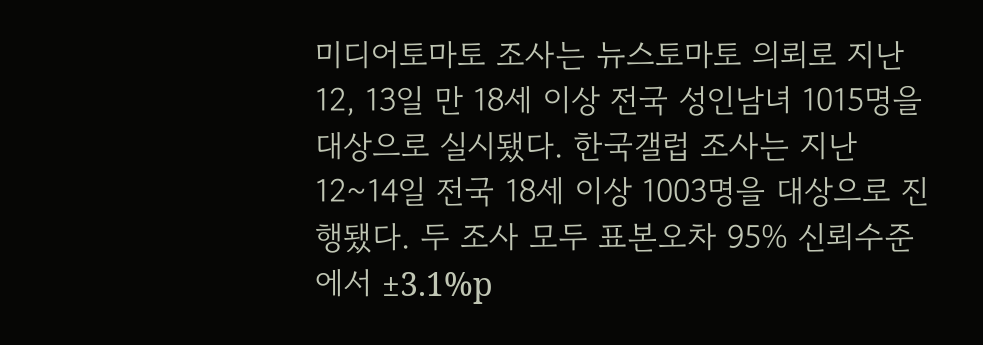미디어토마토 조사는 뉴스토마토 의뢰로 지난 12, 13일 만 18세 이상 전국 성인남녀 1015명을 대상으로 실시됐다. 한국갤럽 조사는 지난 12~14일 전국 18세 이상 1003명을 대상으로 진행됐다. 두 조사 모두 표본오차 95% 신뢰수준에서 ±3.1%p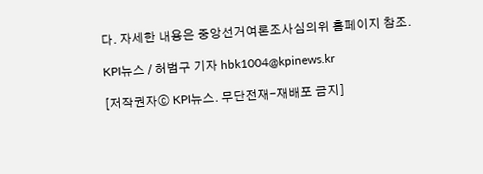다. 자세한 내용은 중앙선거여론조사심의위 홈페이지 참조.

KPI뉴스 / 허범구 기자 hbk1004@kpinews.kr

[저작권자ⓒ KPI뉴스. 무단전재-재배포 금지]